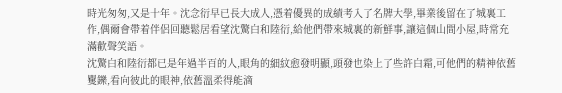時光匆匆,又是十年。沈念衍早已長大成人,憑着優異的成績考入了名牌大學,畢業後留在了城裏工作,偶爾會帶着伴侶回聽鬆居看望沈驚白和陸衍,給他們帶來城裏的新鮮事,讓這個山間小屋,時常充滿歡聲笑語。
沈驚白和陸衍都已是年過半百的人,眼角的細紋愈發明顯,頭發也染上了些許白霜,可他們的精神依舊矍鑠,看向彼此的眼神,依舊溫柔得能滴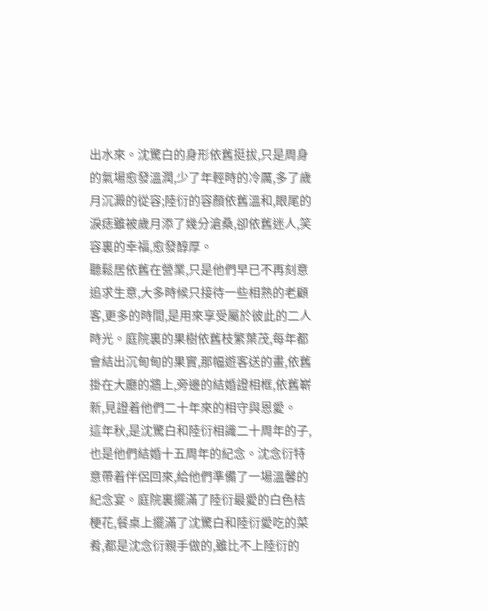出水來。沈驚白的身形依舊挺拔,只是周身的氣場愈發溫潤,少了年輕時的冷厲,多了歲月沉澱的從容;陸衍的容顏依舊溫和,眼尾的淚痣雖被歲月添了幾分滄桑,卻依舊迷人,笑容裏的幸福,愈發醇厚。
聽鬆居依舊在營業,只是他們早已不再刻意追求生意,大多時候只接待一些相熟的老顧客,更多的時間,是用來享受屬於彼此的二人時光。庭院裏的果樹依舊枝繁葉茂,每年都會結出沉甸甸的果實,那幅遊客送的畫,依舊掛在大廳的牆上,旁邊的結婚證相框,依舊嶄新,見證着他們二十年來的相守與恩愛。
這年秋,是沈驚白和陸衍相識二十周年的子,也是他們結婚十五周年的紀念。沈念衍特意帶着伴侶回來,給他們準備了一場溫馨的紀念宴。庭院裏擺滿了陸衍最愛的白色桔梗花,餐桌上擺滿了沈驚白和陸衍愛吃的菜肴,都是沈念衍親手做的,雖比不上陸衍的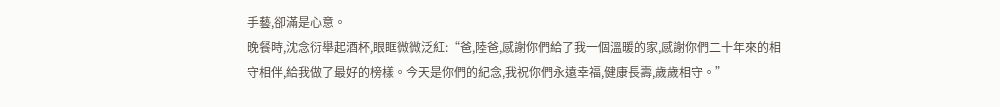手藝,卻滿是心意。
晚餐時,沈念衍舉起酒杯,眼眶微微泛紅:“爸,陸爸,感謝你們給了我一個溫暖的家,感謝你們二十年來的相守相伴,給我做了最好的榜樣。今天是你們的紀念,我祝你們永遠幸福,健康長壽,歲歲相守。”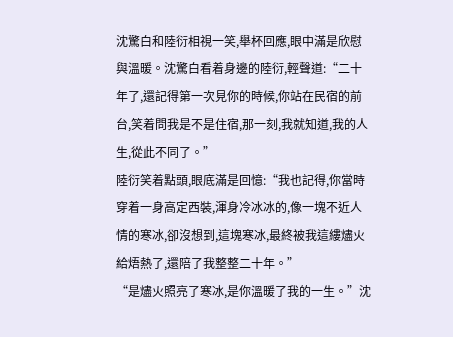沈驚白和陸衍相視一笑,舉杯回應,眼中滿是欣慰與溫暖。沈驚白看着身邊的陸衍,輕聲道:“二十年了,還記得第一次見你的時候,你站在民宿的前台,笑着問我是不是住宿,那一刻,我就知道,我的人生,從此不同了。”
陸衍笑着點頭,眼底滿是回憶:“我也記得,你當時穿着一身高定西裝,渾身冷冰冰的,像一塊不近人情的寒冰,卻沒想到,這塊寒冰,最終被我這縷燼火給焐熱了,還陪了我整整二十年。”
“是燼火照亮了寒冰,是你溫暖了我的一生。”沈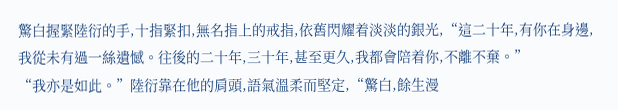驚白握緊陸衍的手,十指緊扣,無名指上的戒指,依舊閃耀着淡淡的銀光,“這二十年,有你在身邊,我從未有過一絲遺憾。往後的二十年,三十年,甚至更久,我都會陪着你,不離不棄。”
“我亦是如此。”陸衍靠在他的肩頭,語氣溫柔而堅定,“驚白,餘生漫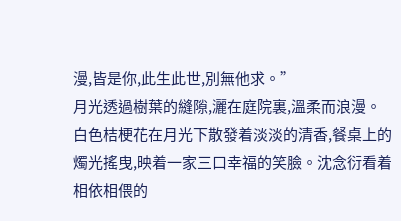漫,皆是你,此生此世,別無他求。”
月光透過樹葉的縫隙,灑在庭院裏,溫柔而浪漫。白色桔梗花在月光下散發着淡淡的清香,餐桌上的燭光搖曳,映着一家三口幸福的笑臉。沈念衍看着相依相偎的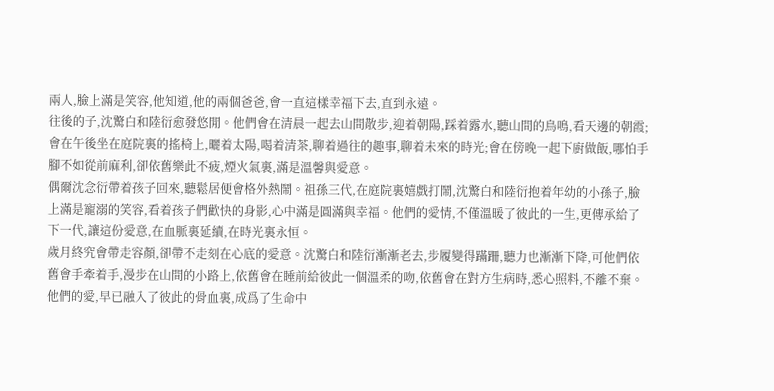兩人,臉上滿是笑容,他知道,他的兩個爸爸,會一直這樣幸福下去,直到永遠。
往後的子,沈驚白和陸衍愈發悠閒。他們會在清晨一起去山間散步,迎着朝陽,踩着露水,聽山間的鳥鳴,看天邊的朝霞;會在午後坐在庭院裏的搖椅上,曬着太陽,喝着清茶,聊着過往的趣事,聊着未來的時光;會在傍晚一起下廚做飯,哪怕手腳不如從前麻利,卻依舊樂此不疲,煙火氣裏,滿是溫馨與愛意。
偶爾沈念衍帶着孩子回來,聽鬆居便會格外熱鬧。祖孫三代,在庭院裏嬉戲打鬧,沈驚白和陸衍抱着年幼的小孫子,臉上滿是寵溺的笑容,看着孩子們歡快的身影,心中滿是圓滿與幸福。他們的愛情,不僅溫暖了彼此的一生,更傳承給了下一代,讓這份愛意,在血脈裏延續,在時光裏永恒。
歲月終究會帶走容顏,卻帶不走刻在心底的愛意。沈驚白和陸衍漸漸老去,步履變得蹣跚,聽力也漸漸下降,可他們依舊會手牽着手,漫步在山間的小路上,依舊會在睡前給彼此一個溫柔的吻,依舊會在對方生病時,悉心照料,不離不棄。他們的愛,早已融入了彼此的骨血裏,成爲了生命中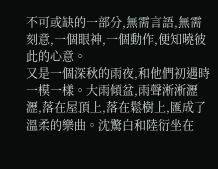不可或缺的一部分,無需言語,無需刻意,一個眼神,一個動作,便知曉彼此的心意。
又是一個深秋的雨夜,和他們初遇時一模一樣。大雨傾盆,雨聲淅淅瀝瀝,落在屋頂上,落在鬆樹上,匯成了溫柔的樂曲。沈驚白和陸衍坐在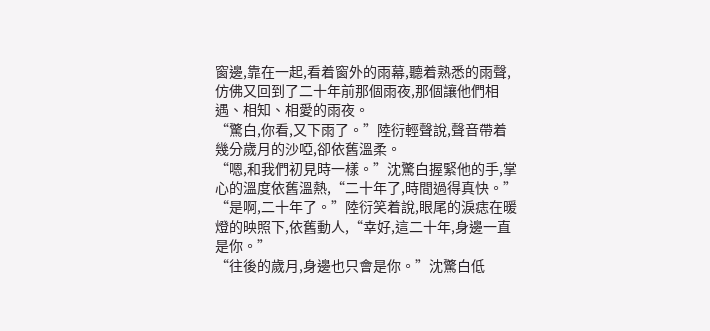窗邊,靠在一起,看着窗外的雨幕,聽着熟悉的雨聲,仿佛又回到了二十年前那個雨夜,那個讓他們相遇、相知、相愛的雨夜。
“驚白,你看,又下雨了。”陸衍輕聲說,聲音帶着幾分歲月的沙啞,卻依舊溫柔。
“嗯,和我們初見時一樣。”沈驚白握緊他的手,掌心的溫度依舊溫熱,“二十年了,時間過得真快。”
“是啊,二十年了。”陸衍笑着說,眼尾的淚痣在暖燈的映照下,依舊動人,“幸好,這二十年,身邊一直是你。”
“往後的歲月,身邊也只會是你。”沈驚白低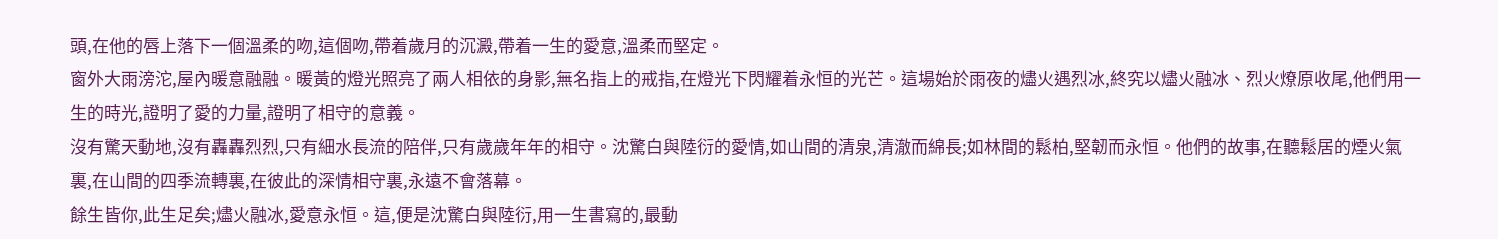頭,在他的唇上落下一個溫柔的吻,這個吻,帶着歲月的沉澱,帶着一生的愛意,溫柔而堅定。
窗外大雨滂沱,屋內暖意融融。暖黃的燈光照亮了兩人相依的身影,無名指上的戒指,在燈光下閃耀着永恒的光芒。這場始於雨夜的燼火遇烈冰,終究以燼火融冰、烈火燎原收尾,他們用一生的時光,證明了愛的力量,證明了相守的意義。
沒有驚天動地,沒有轟轟烈烈,只有細水長流的陪伴,只有歲歲年年的相守。沈驚白與陸衍的愛情,如山間的清泉,清澈而綿長;如林間的鬆柏,堅韌而永恒。他們的故事,在聽鬆居的煙火氣裏,在山間的四季流轉裏,在彼此的深情相守裏,永遠不會落幕。
餘生皆你,此生足矣;燼火融冰,愛意永恒。這,便是沈驚白與陸衍,用一生書寫的,最動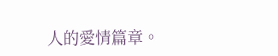人的愛情篇章。